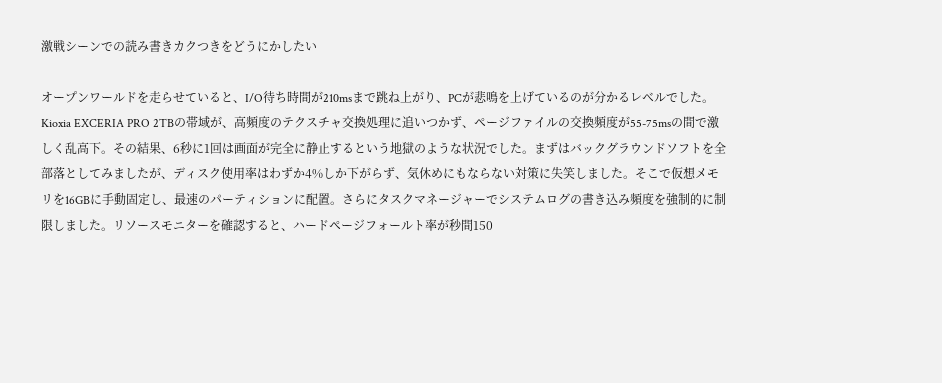激戦シーンでの読み書きカクつきをどうにかしたい

オープンワールドを走らせていると、I/O待ち時間が210msまで跳ね上がり、PCが悲鳴を上げているのが分かるレベルでした。Kioxia EXCERIA PRO 2TBの帯域が、高頻度のテクスチャ交換処理に追いつかず、ページファイルの交換頻度が55-75msの間で激しく乱高下。その結果、6秒に1回は画面が完全に静止するという地獄のような状況でした。まずはバックグラウンドソフトを全部落としてみましたが、ディスク使用率はわずか4%しか下がらず、気休めにもならない対策に失笑しました。そこで仮想メモリを16GBに手動固定し、最速のパーティションに配置。さらにタスクマネージャーでシステムログの書き込み頻度を強制的に制限しました。リソースモニターを確認すると、ハードページフォールト率が秒間150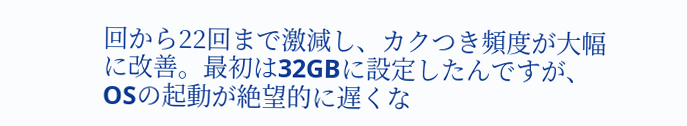回から22回まで激減し、カクつき頻度が大幅に改善。最初は32GBに設定したんですが、OSの起動が絶望的に遅くな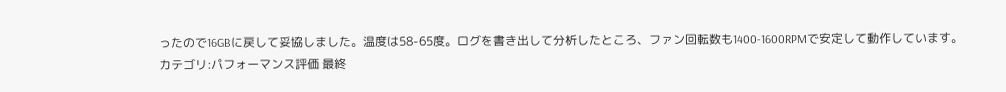ったので16GBに戻して妥協しました。温度は58-65度。ログを書き出して分析したところ、ファン回転数も1400-1600RPMで安定して動作しています。
カテゴリ:パフォーマンス評価 最終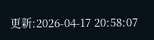更新:2026-04-17 20:58:07